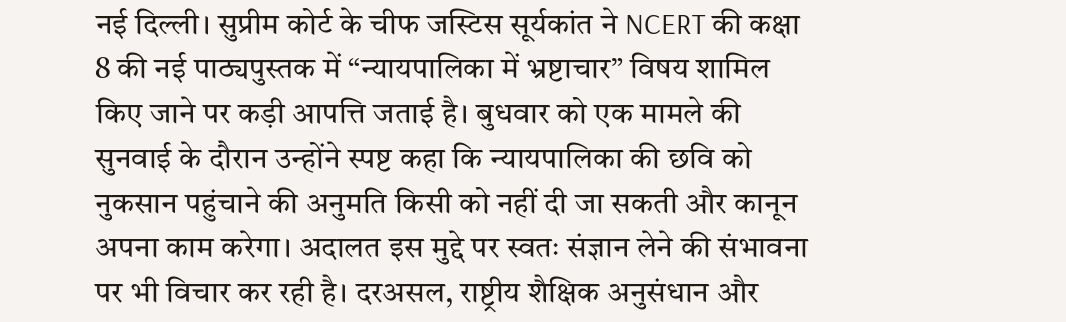नई दिल्ली। सुप्रीम कोर्ट के चीफ जस्टिस सूर्यकांत ने NCERT की कक्षा 8 की नई पाठ्यपुस्तक में “न्यायपालिका में भ्रष्टाचार” विषय शामिल किए जाने पर कड़ी आपत्ति जताई है। बुधवार को एक मामले की सुनवाई के दौरान उन्होंने स्पष्ट कहा कि न्यायपालिका की छवि को नुकसान पहुंचाने की अनुमति किसी को नहीं दी जा सकती और कानून अपना काम करेगा। अदालत इस मुद्दे पर स्वतः संज्ञान लेने की संभावना पर भी विचार कर रही है। दरअसल, राष्ट्रीय शैक्षिक अनुसंधान और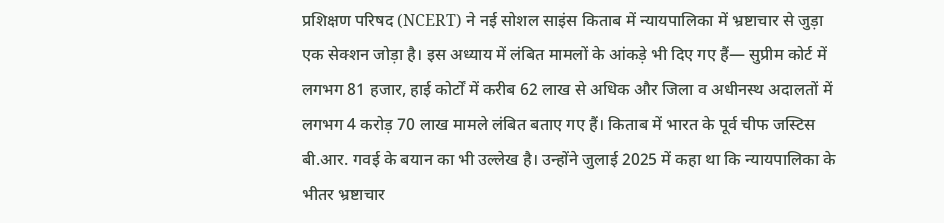प्रशिक्षण परिषद (NCERT) ने नई सोशल साइंस किताब में न्यायपालिका में भ्रष्टाचार से जुड़ा एक सेक्शन जोड़ा है। इस अध्याय में लंबित मामलों के आंकड़े भी दिए गए हैं— सुप्रीम कोर्ट में लगभग 81 हजार, हाई कोर्टों में करीब 62 लाख से अधिक और जिला व अधीनस्थ अदालतों में लगभग 4 करोड़ 70 लाख मामले लंबित बताए गए हैं। किताब में भारत के पूर्व चीफ जस्टिस बी.आर. गवई के बयान का भी उल्लेख है। उन्होंने जुलाई 2025 में कहा था कि न्यायपालिका के भीतर भ्रष्टाचार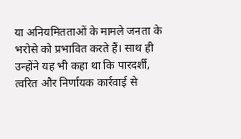या अनियमितताओं के मामले जनता के भरोसे को प्रभावित करते हैं। साथ ही उन्होंने यह भी कहा था कि पारदर्शी, त्वरित और निर्णायक कार्रवाई से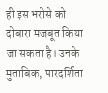ही इस भरोसे को दोबारा मजबूत किया जा सकता है। उनके मुताबिक, पारदर्शिता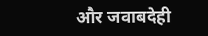और जवाबदेही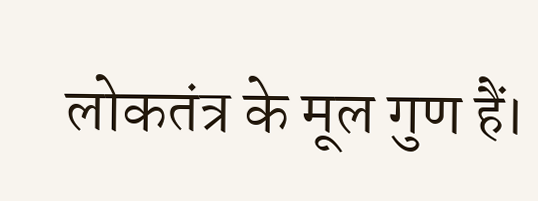लोकतंत्र के मूल गुण हैं।